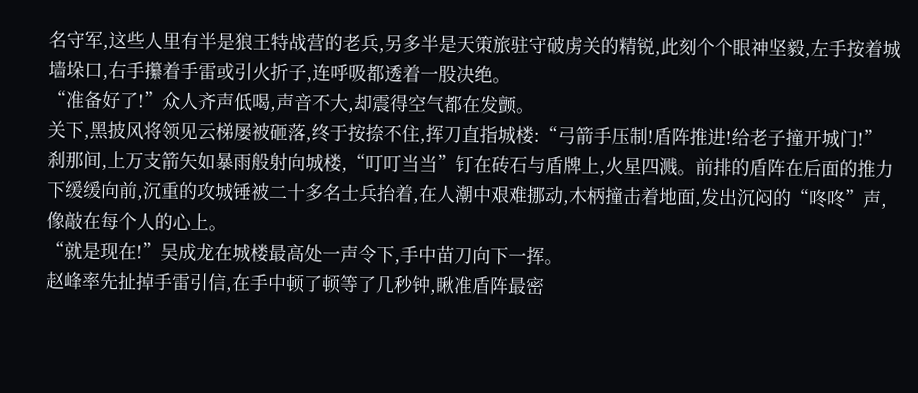名守军,这些人里有半是狼王特战营的老兵,另多半是天策旅驻守破虏关的精锐,此刻个个眼神坚毅,左手按着城墙垛口,右手攥着手雷或引火折子,连呼吸都透着一股决绝。
“准备好了!”众人齐声低喝,声音不大,却震得空气都在发颤。
关下,黑披风将领见云梯屡被砸落,终于按捺不住,挥刀直指城楼:“弓箭手压制!盾阵推进!给老子撞开城门!”
刹那间,上万支箭矢如暴雨般射向城楼,“叮叮当当”钉在砖石与盾牌上,火星四溅。前排的盾阵在后面的推力下缓缓向前,沉重的攻城锤被二十多名士兵抬着,在人潮中艰难挪动,木柄撞击着地面,发出沉闷的“咚咚”声,像敲在每个人的心上。
“就是现在!”吴成龙在城楼最高处一声令下,手中苗刀向下一挥。
赵峰率先扯掉手雷引信,在手中顿了顿等了几秒钟,瞅准盾阵最密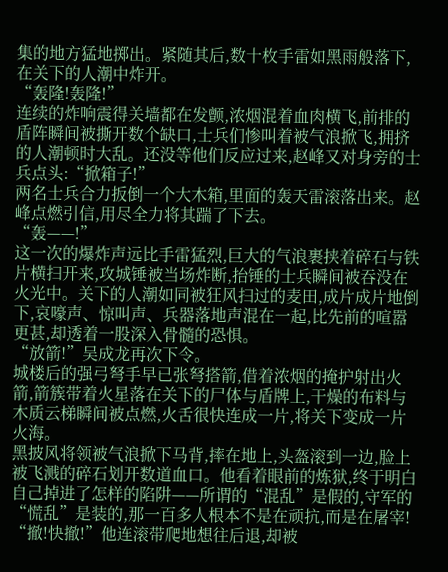集的地方猛地掷出。紧随其后,数十枚手雷如黑雨般落下,在关下的人潮中炸开。
“轰隆!轰隆!”
连续的炸响震得关墙都在发颤,浓烟混着血肉横飞,前排的盾阵瞬间被撕开数个缺口,士兵们惨叫着被气浪掀飞,拥挤的人潮顿时大乱。还没等他们反应过来,赵峰又对身旁的士兵点头:“掀箱子!”
两名士兵合力扳倒一个大木箱,里面的轰天雷滚落出来。赵峰点燃引信,用尽全力将其踹了下去。
“轰——!”
这一次的爆炸声远比手雷猛烈,巨大的气浪裹挟着碎石与铁片横扫开来,攻城锤被当场炸断,抬锤的士兵瞬间被吞没在火光中。关下的人潮如同被狂风扫过的麦田,成片成片地倒下,哀嚎声、惊叫声、兵器落地声混在一起,比先前的喧嚣更甚,却透着一股深入骨髓的恐惧。
“放箭!”吴成龙再次下令。
城楼后的强弓弩手早已张弩搭箭,借着浓烟的掩护射出火箭,箭簇带着火星落在关下的尸体与盾牌上,干燥的布料与木质云梯瞬间被点燃,火舌很快连成一片,将关下变成一片火海。
黑披风将领被气浪掀下马背,摔在地上,头盔滚到一边,脸上被飞溅的碎石划开数道血口。他看着眼前的炼狱,终于明白自己掉进了怎样的陷阱——所谓的“混乱”是假的,守军的“慌乱”是装的,那一百多人根本不是在顽抗,而是在屠宰!
“撤!快撤!”他连滚带爬地想往后退,却被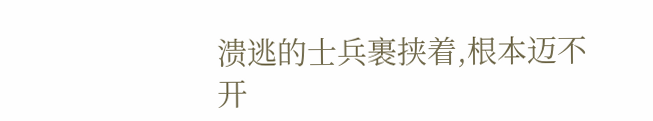溃逃的士兵裹挟着,根本迈不开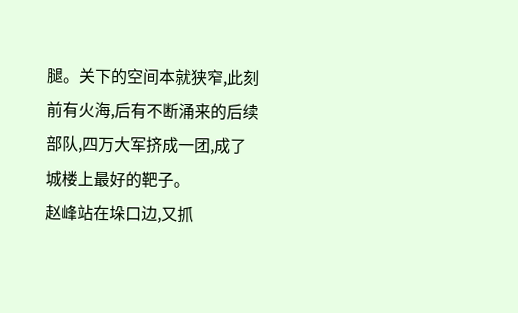腿。关下的空间本就狭窄,此刻前有火海,后有不断涌来的后续部队,四万大军挤成一团,成了城楼上最好的靶子。
赵峰站在垛口边,又抓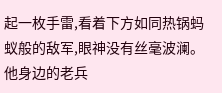起一枚手雷,看着下方如同热锅蚂蚁般的敌军,眼神没有丝毫波澜。他身边的老兵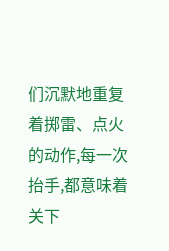们沉默地重复着掷雷、点火的动作,每一次抬手,都意味着关下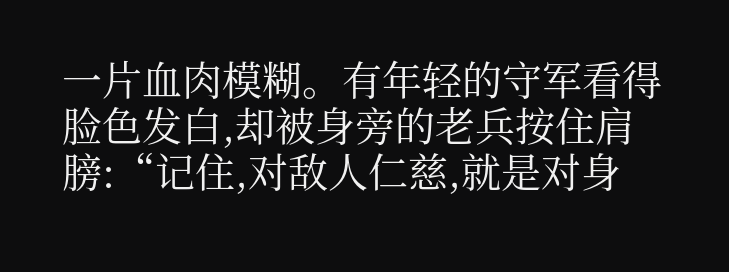一片血肉模糊。有年轻的守军看得脸色发白,却被身旁的老兵按住肩膀:“记住,对敌人仁慈,就是对身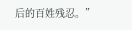后的百姓残忍。”